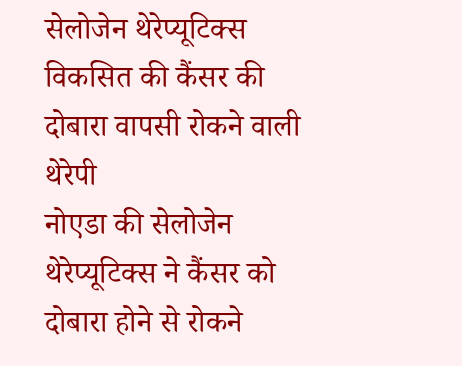सेलोजेन थेरेप्यूटिक्स विकसित की कैंसर की दोबारा वापसी रोकने वाली थेरेपी
नोएडा की सेलोजेन थेरेप्यूटिक्स ने कैंसर को दोबारा होने से रोकने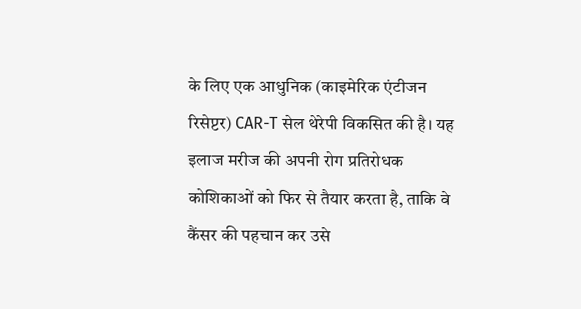के लिए एक आधुनिक (काइमेरिक एंटीजन रिसेप्टर) CAR-T सेल थेरेपी विकसित की है। यह इलाज मरीज की अपनी रोग प्रतिरोधक कोशिकाओं को फिर से तैयार करता है, ताकि वे कैंसर की पहचान कर उसे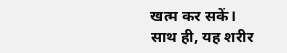खत्म कर सकें।
साथ ही, यह शरीर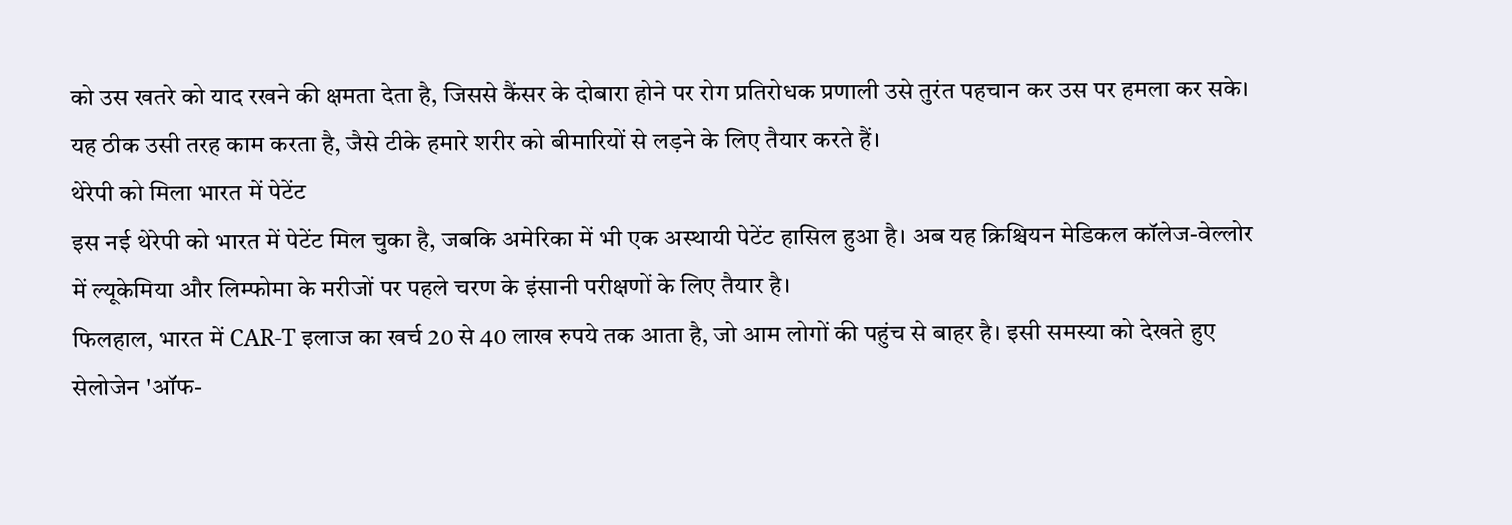को उस खतरे को याद रखने की क्षमता देता है, जिससे कैंसर के दोबारा होने पर रोग प्रतिरोधक प्रणाली उसे तुरंत पहचान कर उस पर हमला कर सके। यह ठीक उसी तरह काम करता है, जैसे टीके हमारे शरीर को बीमारियों से लड़ने के लिए तैयार करते हैं।
थेरेपी को मिला भारत में पेटेंट
इस नई थेरेपी को भारत में पेटेंट मिल चुका है, जबकि अमेरिका में भी एक अस्थायी पेटेंट हासिल हुआ है। अब यह क्रिश्चियन मेडिकल कॉलेज-वेल्लोर में ल्यूकेमिया और लिम्फोमा के मरीजों पर पहले चरण के इंसानी परीक्षणों के लिए तैयार है।
फिलहाल, भारत में CAR-T इलाज का खर्च 20 से 40 लाख रुपये तक आता है, जो आम लोगों की पहुंच से बाहर है। इसी समस्या को देखते हुए सेलोजेन 'ऑफ-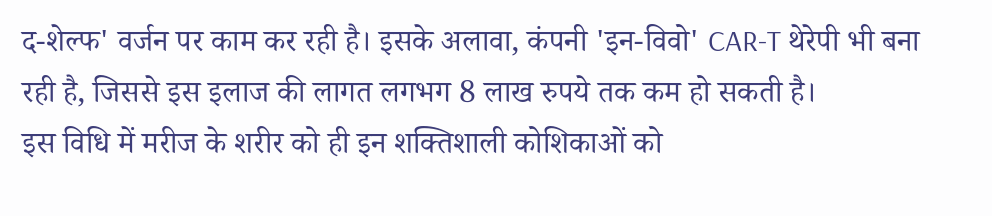द-शेल्फ' वर्जन पर काम कर रही है। इसके अलावा, कंपनी 'इन-विवो' CAR-T थेरेपी भी बना रही है, जिससे इस इलाज की लागत लगभग 8 लाख रुपये तक कम हो सकती है।
इस विधि में मरीज के शरीर को ही इन शक्तिशाली कोशिकाओं को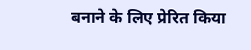बनाने के लिए प्रेरित किया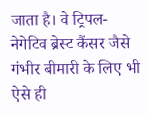जाता है। वे ट्रिपल-नेगेटिव ब्रेस्ट कैंसर जैसे गंभीर बीमारी के लिए भी ऐसे ही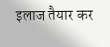इलाज तैयार कर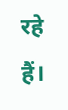रहे हैं।